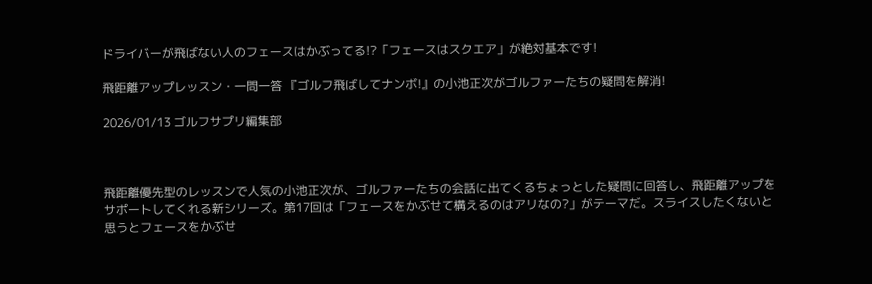ドライバーが飛ばない人のフェースはかぶってる!?「フェースはスクエア」が絶対基本です!

飛距離アップレッスン・一問一答 『ゴルフ飛ばしてナンボ!』の小池正次がゴルファーたちの疑問を解消!

2026/01/13 ゴルフサプリ編集部



飛距離優先型のレッスンで人気の小池正次が、ゴルファーたちの会話に出てくるちょっとした疑問に回答し、飛距離アップをサポートしてくれる新シリーズ。第17回は「フェースをかぶせて構えるのはアリなの?」がテーマだ。スライスしたくないと思うとフェースをかぶせ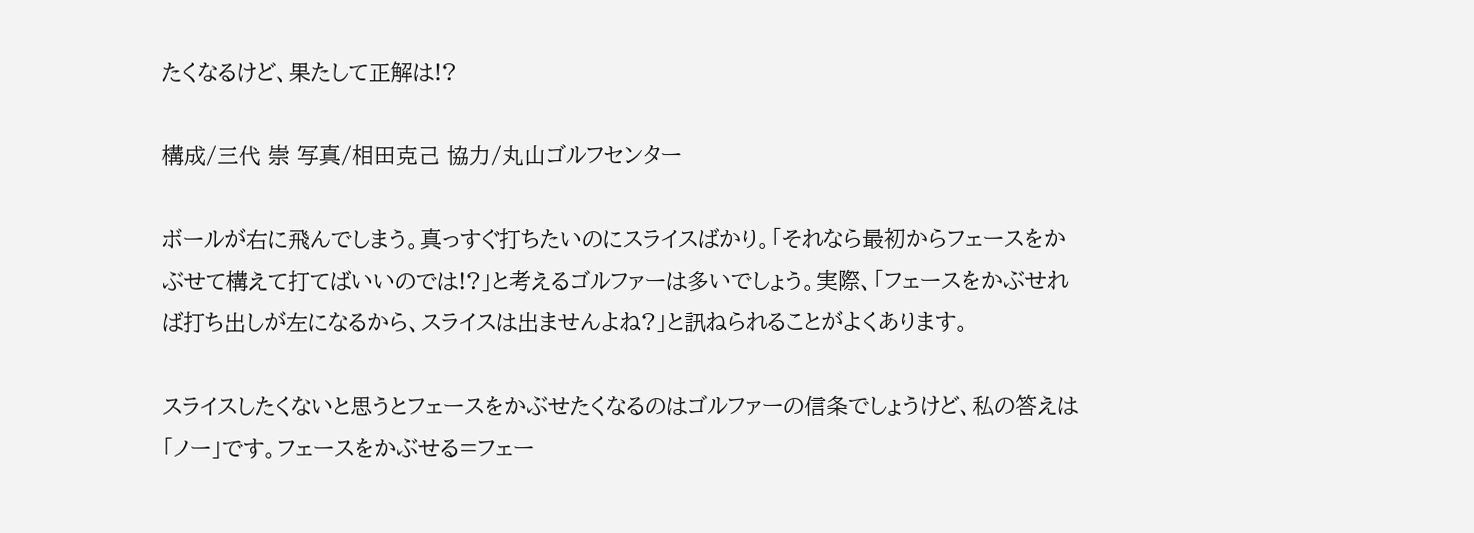たくなるけど、果たして正解は!?

構成/三代 崇 写真/相田克己 協力/丸山ゴルフセンター

ボールが右に飛んでしまう。真っすぐ打ちたいのにスライスばかり。「それなら最初からフェースをかぶせて構えて打てばいいのでは!?」と考えるゴルファーは多いでしょう。実際、「フェースをかぶせれば打ち出しが左になるから、スライスは出ませんよね?」と訊ねられることがよくあります。

スライスしたくないと思うとフェースをかぶせたくなるのはゴルファーの信条でしょうけど、私の答えは「ノー」です。フェースをかぶせる=フェー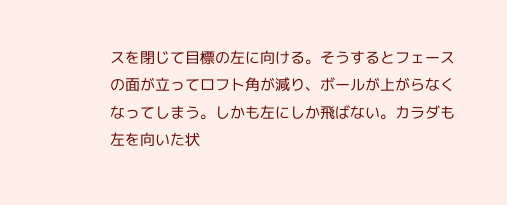スを閉じて目標の左に向ける。そうするとフェースの面が立ってロフト角が減り、ボールが上がらなくなってしまう。しかも左にしか飛ばない。カラダも左を向いた状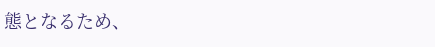態となるため、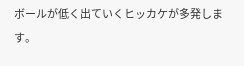ボールが低く出ていくヒッカケが多発します。